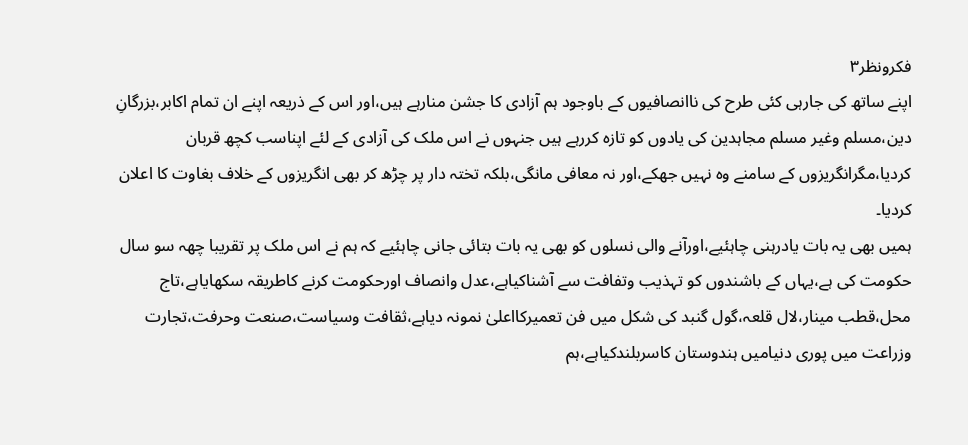فکرونظر٣
اپنے ساتھ کی جارہی کئی طرح کی ناانصافیوں کے باوجود ہم آزادی کا جشن منارہے ہیں،اور اس کے ذریعہ اپنے ان تمام اکابر،بزرگانِ دین،مسلم وغیر مسلم مجاہدین کی یادوں کو تازہ کررہے ہیں جنہوں نے اس ملک کی آزادی کے لئے اپناسب کچھ قربان کردیا،مگرانگریزوں کے سامنے وہ نہیں جھکے،اور نہ معافی مانگی،بلکہ تختہ دار پر چڑھ کر بھی انگریزوں کے خلاف بغاوت کا اعلان کردیا۔
ہمیں بھی یہ بات یادرہنی چاہئیے،اورآنے والی نسلوں کو بھی یہ بات بتائی جانی چاہئیے کہ ہم نے اس ملک پر تقریبا چھہ سو سال حکومت کی ہے،یہاں کے باشندوں کو تہذیب وتفافت سے آشناکیاہے،عدل وانصاف اورحکومت کرنے کاطریقہ سکھایاہے،تاج محل،قطب مینار،لال قلعہ،گول گنبد کی شکل میں فن تعمیرکااعلیٰ نمونہ دیاہے،ثقافت وسیاست،صنعت وحرفت،تجارت وزراعت میں پوری دنیامیں ہندوستان کاسربلندکیاہے،ہم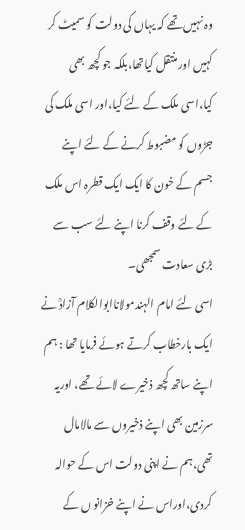وہ نہیں تھے کہ یہاں کی دولت کو سمیٹ کر کہیں اور منتقل کیاتھا،بلکہ جو کچھ بھی کیا،اسی ملک کے لئے کیا،اور اسی ملک کی جڑوں کو مضبوط کرنے کے لئے اپنے جسم کے خون کا ایک ایک قطرہ اس ملک کے لئے وقف کرنا اپنے لئے سب سے بڑی سعادت سمجھی۔
اسی لئے امام الہندمولاناابوالکلام آزادؒ نے ایک بارخطاب کرتے ہوئے فرمایا تھا : ہم اپنے ساتھ کچھ ذخیرے لائے تھے، اوریہ سرزمین بھی اپنے ذخیروں سے مالامال تھی،ہم نے اپنی دولت اس کے حوالہ کردی،اوراس نے اپنے خزانو ں کے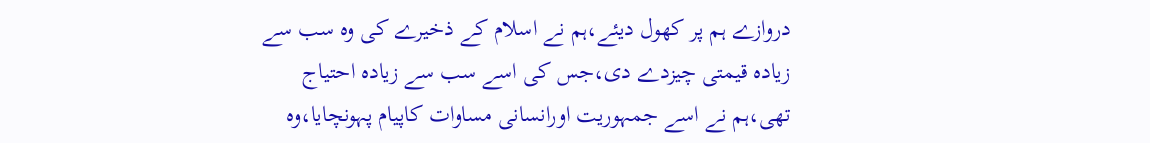دروازے ہم پر کھول دیئے،ہم نے اسلام کے ذخیرے کی وہ سب سے زیادہ قیمتی چیزدے دی،جس کی اسے سب سے زیادہ احتیاج تھی،ہم نے اسے جمہوریت اورانسانی مساوات کاپیام پہونچایا،وہ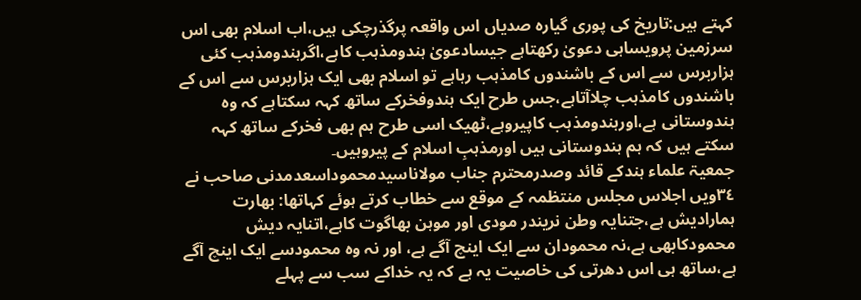کہتے ہیں:تاریخ کی پوری گیارہ صدیاں اس واقعہ پرگذرچکی ہیں،اب اسلام بھی اس سرزمین پرویساہی دعویٰ رکھتاہے جیسادعویٰ ہندومذہب کاہے،اگرہندومذہب کئی ہزاربرس سے اس کے باشندوں کامذہب رہاہے تو اسلام بھی ایک ہزاربرس سے اس کے باشندوں کامذہب چلاآتاہے،جس طرح ایک ہندوفخرکے ساتھ کہہ سکتاہے کہ وہ ہندوستانی ہے،اورہندومذہب کاپیروہے،ٹھیک اسی طرح ہم بھی فخرکے ساتھ کہہ سکتے ہیں کہ ہم ہندوستانی ہیں اورمذہبِ اسلام کے پیروہیں۔
جمعیۃ علماء ہندکے قائد وصدرمحترم جناب مولاناسیدمحموداسعدمدنی صاحب نے ٣٤ویں اجلاس مجلس منتظمہ کے موقع سے خطاب کرتے ہوئے کہاتھا: بھارت ہمارادیش ہے،جتنایہ وطن نریندر مودی اور موہن بھاگوت کاہے،اتنایہ دیش محمودکابھی ہے،نہ محمودان سے ایک اینچ آگے ہے، اور نہ وہ محمودسے ایک اینچ آگے ہے،ساتھ ہی اس دھرتی کی خاصیت یہ ہے کہ یہ خداکے سب سے پہلے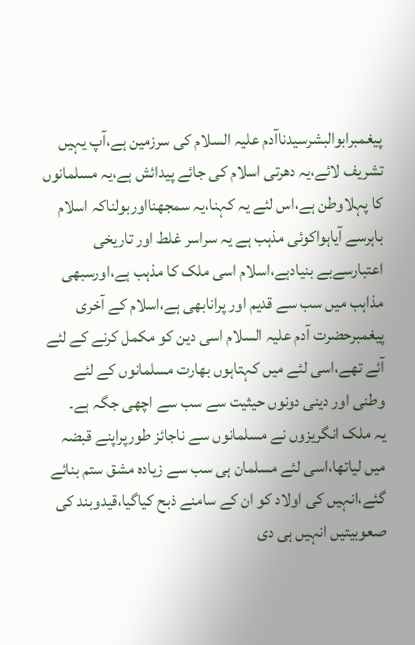پیغمبرابوالبشرسیدناآدم علیہ السلام کی سرزمین ہے،آپ یہیں تشریف لائے،یہ دھرتی اسلام کی جائے پیدائش ہے،یہ مسلمانوں کا پہلاوطن ہے،اس لئے یہ کہنا،یہ سمجھنااوربولناکہ اسلام باہرسے آیاہواکوئی مذہب ہے یہ سراسر غلط اور تاریخی اعتبارسےبے بنیادہے،اسلام اسی ملک کا مذہب ہے،اورسبھی مذاہب میں سب سے قدیم اور پرانابھی ہے،اسلام کے آخری پیغمبرحضرت آدم علیہ السلام اسی دین کو مکمل کرنے کے لئے آئے تھے،اسی لئے میں کہتاہوں بھارت مسلمانوں کے لئے وطنی اور دینی دونوں حیثیت سے سب سے اچھی جگہ ہے۔
یہ ملک انگریزوں نے مسلمانوں سے ناجائز طورپراپنے قبضہ میں لیاتھا،اسی لئے مسلمان ہی سب سے زیادہ مشق ستم بنائے گئے،انہیں کی اولاد کو ان کے سامنے ذبح کیاگیا،قیدوبند کی صعوبیتیں انہیں ہی دی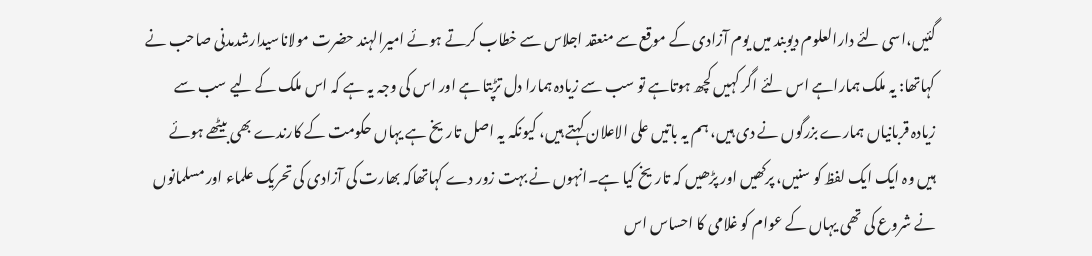گئیں،اسی لئے دارالعلوم دیوبند میں یوم آزادی کے موقع سے منعقد اجلاس سے خطاب کرتے ہوئے امیرالہند حضرت مولاناسیدارشدمدنی صاحب نے کہاتھا: یہ ملک ہماراہے اس لئے اگر کہیں کچھ ہوتاہے تو سب سے زیادہ ہمارا دل تڑپتا ہے اور اس کی وجہ یہ ہے کہ اس ملک کے لیے سب سے زیادہ قربانیاں ہمارے بزرگوں نے دی ہیں، ہم یہ باتیں علی الاعلان کہتے ہیں، کیونکہ یہ اصل تاریخ ہے یہاں حکومت کے کارندے بھی بیٹھے ہوئے ہیں وہ ایک ایک لفظ کو سنیں، پرکھیں اور پڑھیں کہ تاریخ کیا ہے۔انہوں نے بہت زور دے کہاتھاکہ بھارت کی آزادی کی تحریک علماء اور مسلمانوں نے شروع کی تھی یہاں کے عوام کو غلامی کا احساس اس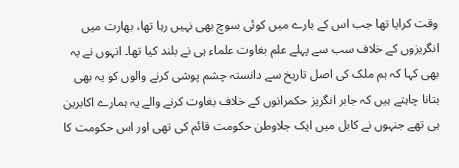وقت کرایا تھا جب اس کے بارے میں کوئی سوچ بھی نہیں رہا تھا، بھارت میں انگریزوں کے خلاف سب سے پہلے علم بغاوت علماء ہی نے بلند کیا تھا۔ انہوں نے یہ بھی کہا کہ ہم ملک کی اصل تاریخ سے دانستہ چشم پوشی کرنے والوں کو یہ بھی بتانا چاہتے ہیں کہ جابر انگریز حکمرانوں کے خلاف بغاوت کرنے والے یہ ہمارے اکابرین ہی تھے جنہوں نے کابل میں ایک جلاوطن حکومت قائم کی تھی اور اس حکومت کا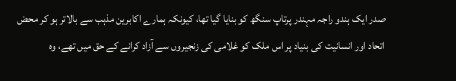صدر ایک ہندو راجہ مہندر پرتاپ سنگھ کو بنایا گیا تھا، کیونکہ ہمارے اکابرین مذہب سے بالاتر ہو کر محض اتحاد اور انسانیت کی بنیاد پر اس ملک کو غلامی کی زنجیروں سے آزاد کرانے کے حق میں تھے، وہ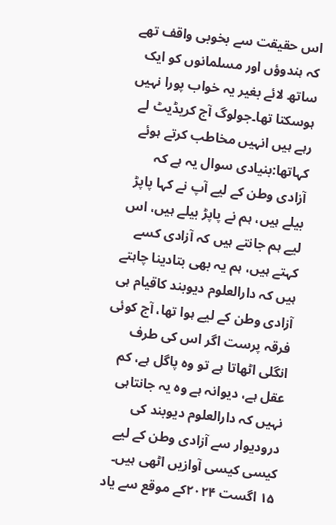اس حقیقت سے بخوبی واقف تھے کہ ہندوؤں اور مسلمانوں کو ایک ساتھ لائے بغیر یہ خواب پورا نہیں ہوسکتا تھا۔جولوگ آج کریڈیٹ لے رہے ہیں انہیں مخاطب کرتے ہوئے کہاتھا:بنیادی سوال یہ ہے کہ آزادی وطن کے لیے آپ نے کہا پاپڑ بیلے ہیں، ہم نے پاپڑ بیلے ہیں، اس لیے ہم جانتے ہیں کہ آزادی کسے کہتے ہیں، ہم یہ بھی بتادینا چاہتے ہیں کہ دارالعلوم دیوبند کاقیام ہی آزادی وطن کے لیے ہوا تھا، آج کوئی فرقہ پرست اگر اس کی طرف انگلی اٹھاتا ہے تو وہ پاگل ہے، کم عقل ہے، دیوانہ ہے وہ یہ جانتاہی نہیں کہ دارالعلوم دیوبند کی درودیوار سے آزادی وطن کے لیے کیسی کیسی آوازیں اٹھی ہیں۔
۱۵ اگست ۲۰۲۴کے موقع سے یاد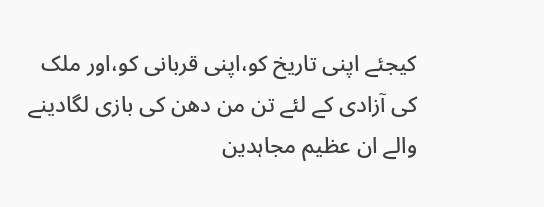کیجئے اپنی تاریخ کو،اپنی قربانی کو،اور ملک کی آزادی کے لئے تن من دھن کی بازی لگادینے والے ان عظیم مجاہدین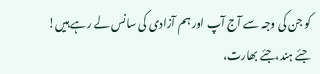کو جن کی وجہ سے آج آپ اور ہم آزادی کی سانس لے رہے ہیں!
جئے ہند،جئے بھارت،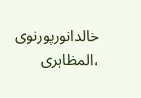خالدانورپورنوی ،المظاہری